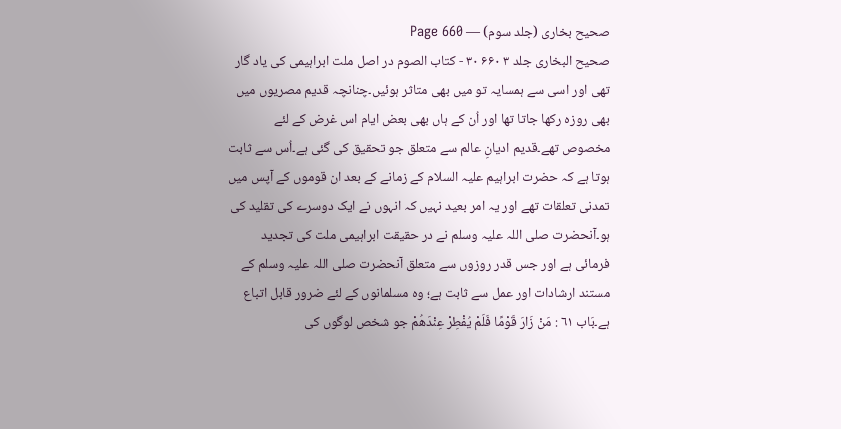صحیح بخاری (جلد سوم) — Page 660
صحيح البخاری جلد ٣ ۶۶۰ ٣٠ - كتاب الصوم در اصل ملت ابراہیمی کی یاد گار تھی اور اسی سے ہمسایہ تو میں بھی متاثر ہوئیں۔چنانچہ قدیم مصریوں میں بھی روزہ رکھا جاتا تھا اور اُن کے ہاں بھی بعض ایام اس غرض کے لئے مخصوص تھے۔قدیم ادیانِ عالم سے متعلق جو تحقیق کی گئی ہے۔اُس سے ثابت ہوتا ہے کہ حضرت ابراہیم علیہ السلام کے زمانے کے بعد ان قوموں کے آپس میں تمدنی تعلقات تھے اور یہ امر بعید نہیں کہ انہوں نے ایک دوسرے کی تقلید کی ہو۔آنحضرت صلی اللہ علیہ وسلم نے در حقیقت ابراہیمی ملت کی تجدید فرمائی ہے اور جس قدر روزوں سے متعلق آنحضرت صلی اللہ علیہ وسلم کے مستند ارشادات اور عمل سے ثابت ہے؛ وہ مسلمانوں کے لئے ضرور قابل اتباع ہے۔بَاب ٦١ : مَنْ زَارَ قَوْمًا فَلَمْ يُفْطِرْ عِنْدَهُمْ جو شخص لوگوں کی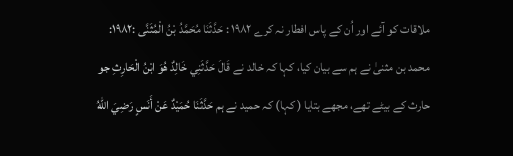ملاقات کو آئے اور اُن کے پاس افطار نہ کرے ۱۹۸۲ : حَدَّثَنَا مُحَمَّدُ بْنُ الْمُثَنَّى :۱۹۸۲: محمد بن مثنیٰ نے ہم سے بیان کیا، کہا کہ خالد نے قَالَ حَدَّثَنِي خَالِدٌ هُوَ ابْنُ الْحَارِثِ جو حارث کے بیٹے تھے، مجھے بتایا ( کہا) کہ حمید نے ہم حَدَّثَنَا حُمَيْدٌ عَنْ أَنَسٍ رَضِيَ اللهُ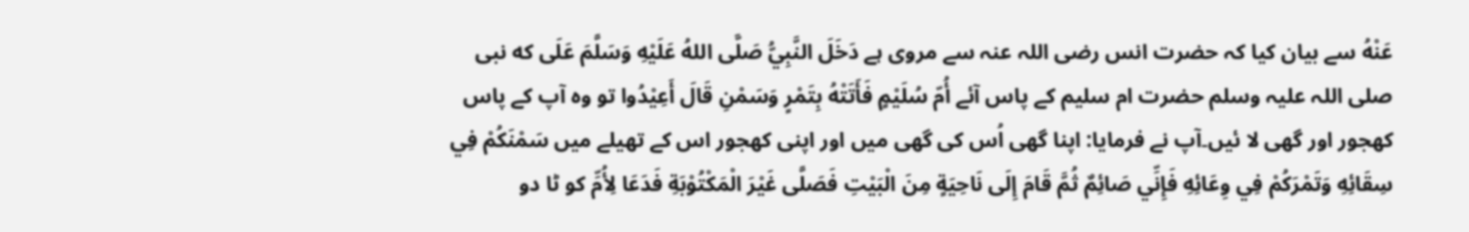عَنْهُ سے بیان کیا کہ حضرت انس رضی اللہ عنہ سے مروی ہے دَخَلَ النَّبِيُّ صَلَّى اللهُ عَلَيْهِ وَسَلَّمَ عَلَى که نبی صلی اللہ علیہ وسلم حضرت ام سلیم کے پاس آئے أُمّ سُلَيْمٍ فَأَتَتْهُ بِتَمْرٍ وَسَمْنِ قَالَ أَعِيْدُوا تو وہ آپ کے پاس کھجور اور گھی لا ئیں۔آپ نے فرمایا: اپنا گھی اُس کی گھی میں اور اپنی کھجور اس کے تھیلے میں سَمْنَكُمْ فِي سِقَائِهِ وَتَمْرَكُمْ فِي وِعَائِهِ فَإِنِّي صَائِمٌ ثُمَّ قَامَ إِلَى نَاحِيَةٍ مِنَ الْبَيْتِ فَصَلَّى غَيْرَ الْمَكْتُوْبَةِ فَدَعَا لِأُمِّ کو ٹا دو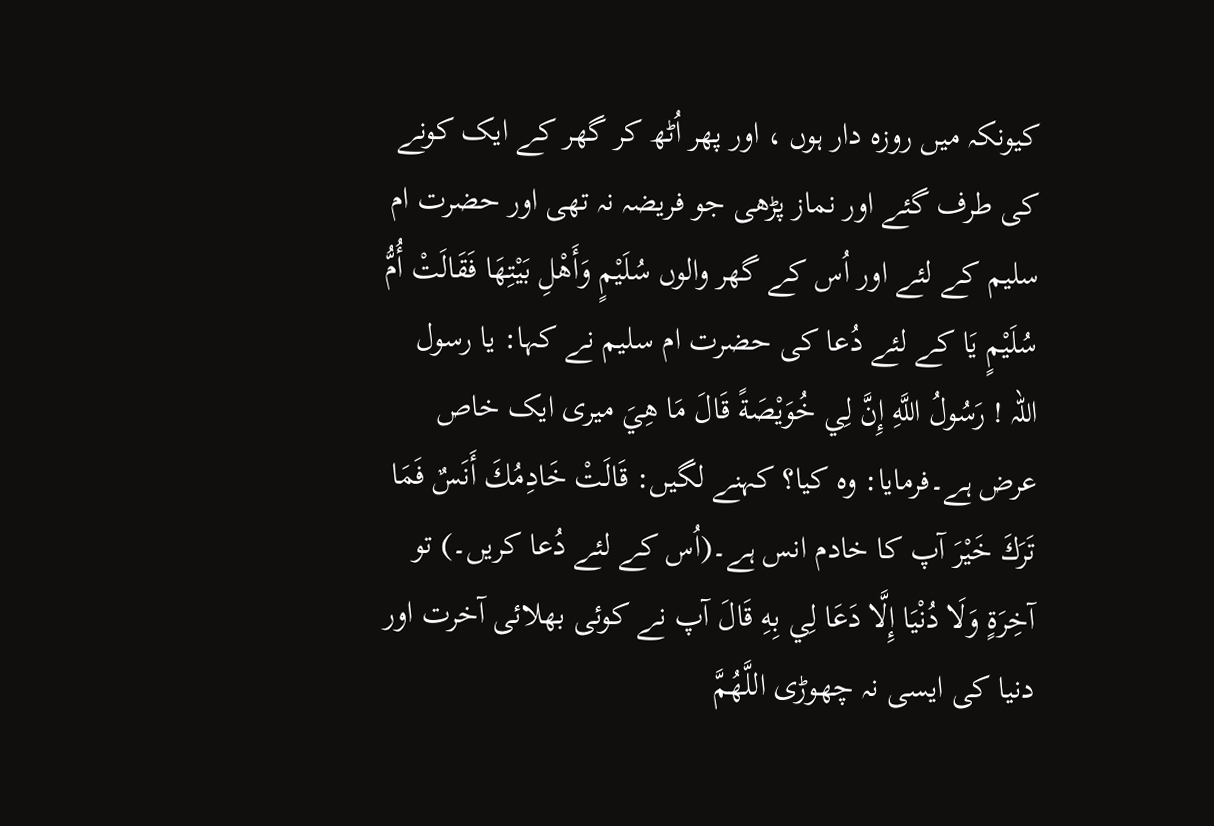کیونکہ میں روزہ دار ہوں ، اور پھر اُٹھ کر گھر کے ایک کونے کی طرف گئے اور نماز پڑھی جو فریضہ نہ تھی اور حضرت ام سلیم کے لئے اور اُس کے گھر والوں سُلَيْمٍ وَأَهْلِ بَيْتِهَا فَقَالَتْ أُمُّ سُلَيْمٍ يَا کے لئے دُعا کی حضرت ام سلیم نے کہا: یا رسول اللہ ! رَسُولُ اللَّهِ إِنَّ لِي خُوَيْصَةً قَالَ مَا هِيَ میری ایک خاص عرض ہے۔فرمایا: وہ کیا؟ کہنے لگیں: قَالَتْ خَادِمُكَ أَنَسٌ فَمَا تَرَكَ خَيْرَ آپ کا خادم انس ہے۔(اُس کے لئے دُعا کریں۔) تو آخِرَةٍ وَلَا دُنْيَا إِلَّا دَعَا لِي بِهِ قَالَ آپ نے کوئی بھلائی آخرت اور دنیا کی ایسی نہ چھوڑی اللَّهُمَّ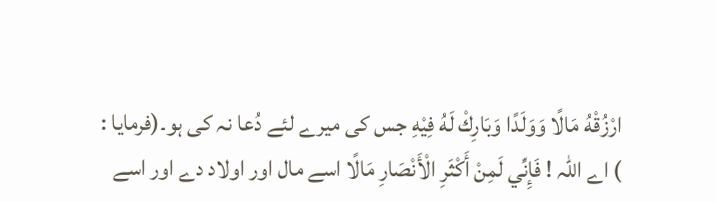ارْزُقْهُ مَالًا وَوَلَدًا وَبَارِكْ لَهُ فِيْهِ جس کی میرے لئے دُعا نہ کی ہو۔(فرمایا : ) اے اللہ ! فَإِنِّي لَمِنْ أَكْثَرِ الْأَنْصَارِ مَالًا اسے مال اور اولاد دے اور اسے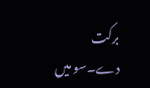برکت دے۔سو میں